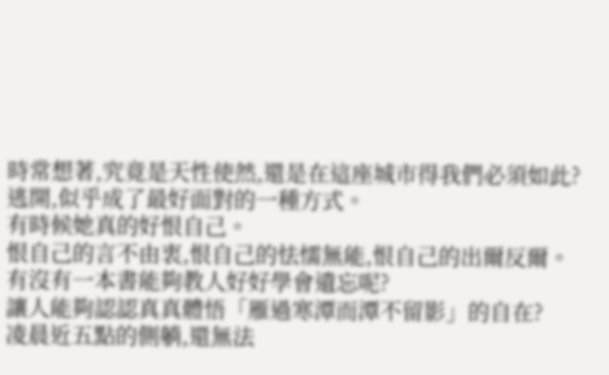時常想著,究竟是天性使然,還是在這座城市得我們必須如此?
逃開,似乎成了最好面對的一種方式。
有時候她真的好恨自己。
恨自己的言不由衷,恨自己的怯懦無能,恨自己的出爾反爾。
有沒有一本書能夠教人好好學會遺忘呢?
讓人能夠認認真真體悟「雁過寒潭而潭不留影」的自在?
凌晨近五點的側躺,還無法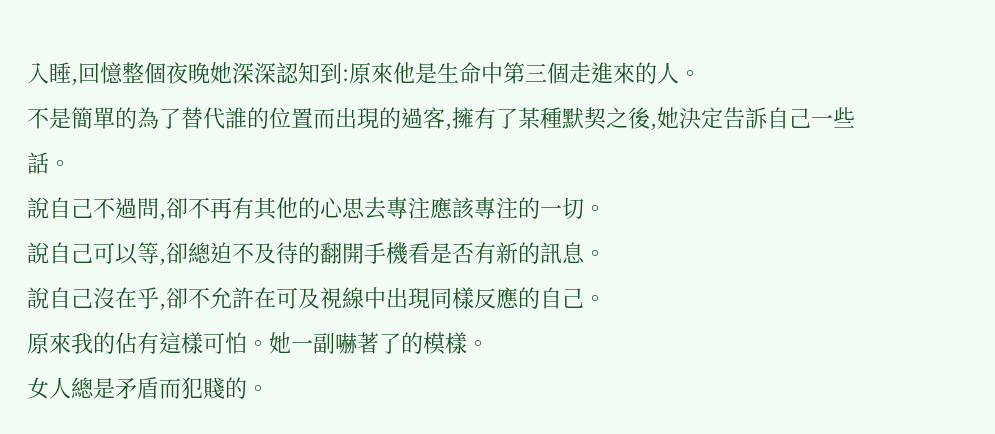入睡,回憶整個夜晚她深深認知到:原來他是生命中第三個走進來的人。
不是簡單的為了替代誰的位置而出現的過客,擁有了某種默契之後,她決定告訴自己一些話。
說自己不過問,卻不再有其他的心思去專注應該專注的一切。
說自己可以等,卻總迫不及待的翻開手機看是否有新的訊息。
說自己沒在乎,卻不允許在可及視線中出現同樣反應的自己。
原來我的佔有這樣可怕。她一副嚇著了的模樣。
女人總是矛盾而犯賤的。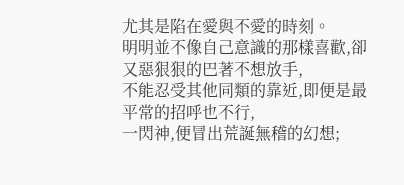尤其是陷在愛與不愛的時刻。
明明並不像自己意識的那樣喜歡,卻又惡狠狠的巴著不想放手,
不能忍受其他同類的靠近,即便是最平常的招呼也不行,
一閃神,便冒出荒誕無稽的幻想;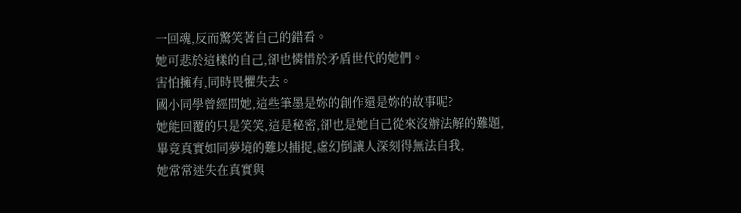一回魂,反而驚笑著自己的錯看。
她可悲於這樣的自己,卻也憐惜於矛盾世代的她們。
害怕擁有,同時畏懼失去。
國小同學曾經問她,這些筆墨是妳的創作還是妳的故事呢?
她能回覆的只是笑笑,這是秘密,卻也是她自己從來沒辦法解的難題,
畢竟真實如同夢境的難以捕捉,虛幻倒讓人深刻得無法自我,
她常常迷失在真實與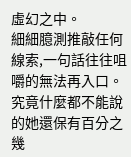虛幻之中。
細細臆測推敲任何線索,一句話往往咀嚼的無法再入口。
究竟什麼都不能說的她還保有百分之幾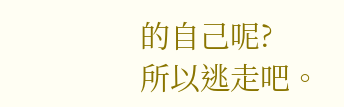的自己呢?
所以逃走吧。